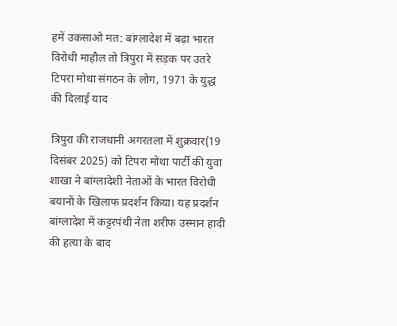हमें उकसाओ मत: बांग्लादेश में बढ़ा भारत विरोधी माहौल तो त्रिपुरा में सड़क पर उतरे टिपरा मोथा संगठन के लोग, 1971 के युद्ध की दिलाई याद

त्रिपुरा की राजधानी अगरतला में शुक्रवार(19 दिसंबर 2025) को टिपरा मोथा पार्टी की युवा शाखा ने बांग्लादेशी नेताओं के भारत विरोधी बयानों के खिलाफ प्रदर्शन किया। यह प्रदर्शन बांग्लादेश में कट्टरपंथी नेता शरीफ उस्मान हादी की हत्या के बाद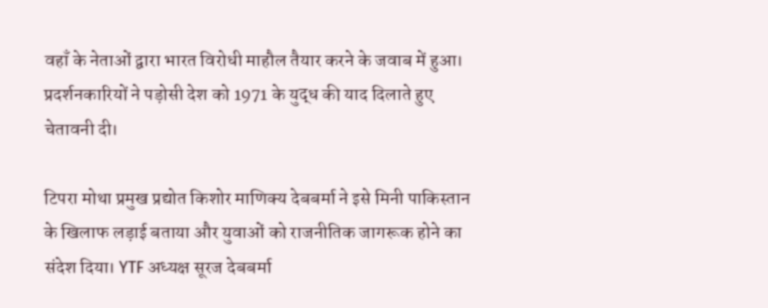वहाँ के नेताओं द्वारा भारत विरोधी माहौल तैयार करने के जवाब में हुआ। प्रदर्शनकारियों ने पड़ोसी देश को 1971 के युद्ध की याद दिलाते हुए चेतावनी दी।

टिपरा मोथा प्रमुख प्रद्योत किशोर माणिक्य देबबर्मा ने इसे मिनी पाकिस्तान के खिलाफ लड़ाई बताया और युवाओं को राजनीतिक जागरूक होने का संदेश दिया। YTF अध्यक्ष सूरज देबबर्मा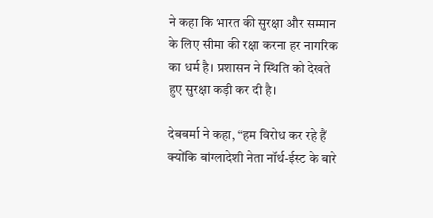ने कहा कि भारत की सुरक्षा और सम्मान के लिए सीमा की रक्षा करना हर नागरिक का धर्म है। प्रशासन ने स्थिति को देखते हुए सुरक्षा कड़ी कर दी है।

देबबर्मा ने कहा, “हम विरोध कर रहे हैं क्योंकि बांग्लादेशी नेता नॉर्थ-ईस्ट के बारे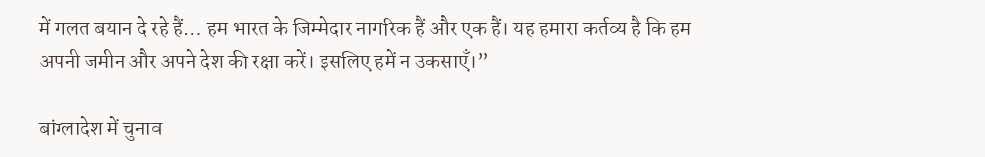में गलत बयान दे रहे हैं… हम भारत के जिम्मेदार नागरिक हैं और एक हैं। यह हमारा कर्तव्य है कि हम अपनी जमीन और अपने देश की रक्षा करें। इसलिए हमें न उकसाएँ।”

बांग्लादेश में चुनाव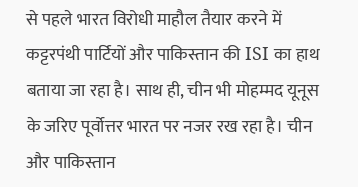से पहले भारत विरोधी माहौल तैयार करने में कट्टरपंथी पार्टियों और पाकिस्तान की ISI का हाथ बताया जा रहा है। साथ ही, चीन भी मोहम्मद यूनूस के जरिए पूर्वोत्तर भारत पर नजर रख रहा है। चीन और पाकिस्तान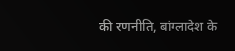की रणनीति, बांग्लादेश के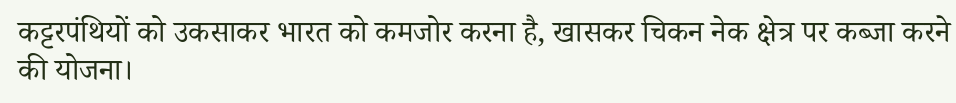कट्टरपंथियों को उकसाकर भारत को कमजोर करना है, खासकर चिकन नेक क्षेत्र पर कब्जा करने की योजना।